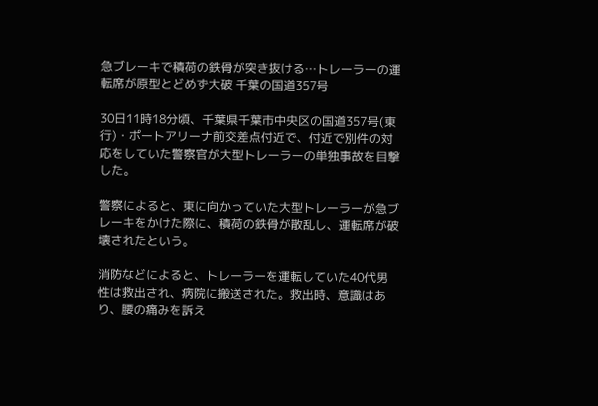急ブレーキで積荷の鉄骨が突き抜ける…トレーラーの運転席が原型とどめず大破 千葉の国道357号

30日11時18分頃、千葉県千葉市中央区の国道357号(東行)・ポートアリーナ前交差点付近で、付近で別件の対応をしていた警察官が大型トレーラーの単独事故を目撃した。

警察によると、東に向かっていた大型トレーラーが急ブレーキをかけた際に、積荷の鉄骨が散乱し、運転席が破壊されたという。

消防などによると、トレーラーを運転していた40代男性は救出され、病院に搬送された。救出時、意識はあり、腰の痛みを訴え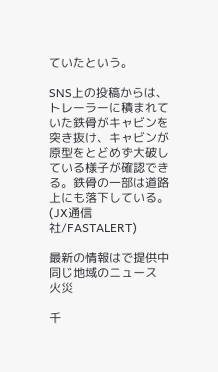ていたという。

SNS上の投稿からは、トレーラーに積まれていた鉄骨がキャビンを突き抜け、キャビンが原型をとどめず大破している様子が確認できる。鉄骨の一部は道路上にも落下している。(JX通信社/FASTALERT)

最新の情報はで提供中
同じ地域のニュース
火災

千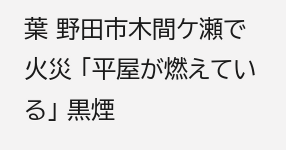葉 野田市木間ケ瀬で火災 「平屋が燃えている」 黒煙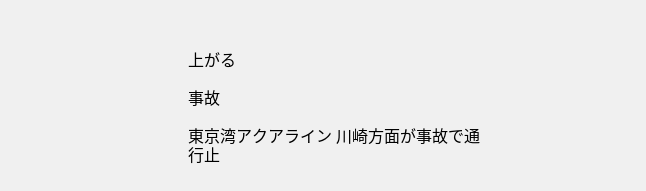上がる

事故

東京湾アクアライン 川崎方面が事故で通行止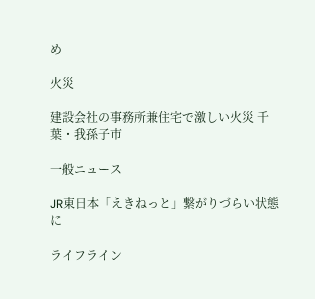め

火災

建設会社の事務所兼住宅で激しい火災 千葉・我孫子市

一般ニュース

JR東日本「えきねっと」繋がりづらい状態に

ライフライン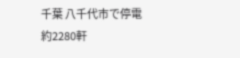千葉 八千代市で停電 約2280軒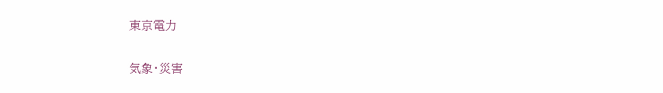東京電力

気象・災害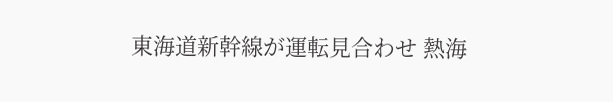東海道新幹線が運転見合わせ 熱海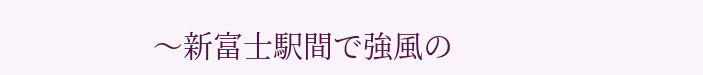〜新富士駅間で強風の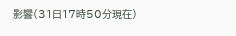影響(31日17時50分現在)